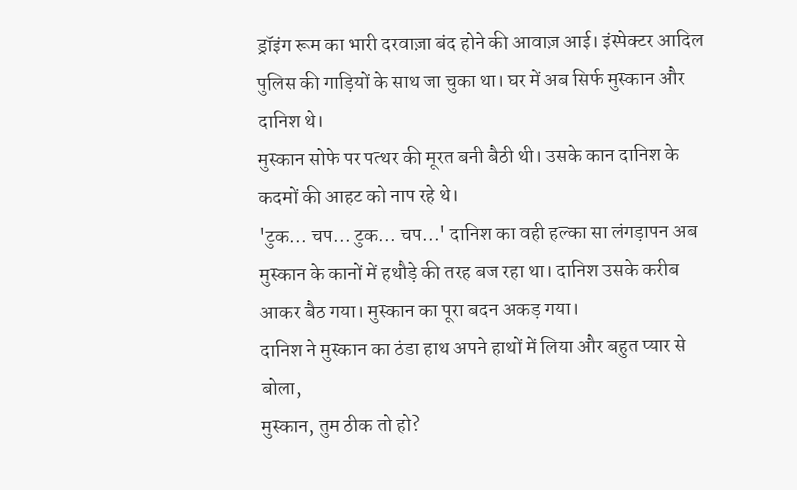ड्रॉइंग रूम का भारी दरवाज़ा बंद होने की आवाज़ आई। इंस्पेक्टर आदिल पुलिस की गाड़ियों के साथ जा चुका था। घर में अब सिर्फ मुस्कान और दानिश थे।
मुस्कान सोफे पर पत्थर की मूरत बनी बैठी थी। उसके कान दानिश के कदमों की आहट को नाप रहे थे।
'टुक... चप... टुक... चप...' दानिश का वही हल्का सा लंगड़ापन अब मुस्कान के कानों में हथौड़े की तरह बज रहा था। दानिश उसके करीब आकर बैठ गया। मुस्कान का पूरा बदन अकड़ गया।
दानिश ने मुस्कान का ठंडा हाथ अपने हाथों में लिया और बहुत प्यार से बोला,
मुस्कान, तुम ठीक तो हो?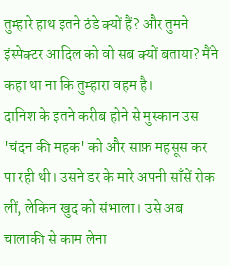तुम्हारे हाथ इतने ठंडे क्यों हैं? और तुमने इंस्पेक्टर आदिल को वो सब क्यों बताया? मैंने कहा था ना कि तुम्हारा वहम है।
दानिश के इतने करीब होने से मुस्कान उस 'चंदन की महक' को और साफ़ महसूस कर पा रही थी। उसने डर के मारे अपनी साँसें रोक लीं, लेकिन खुद को संभाला। उसे अब चालाकी से काम लेना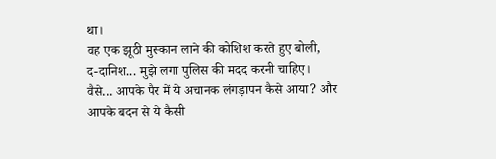था।
वह एक झूठी मुस्कान लाने की कोशिश करते हुए बोली,
द-दानिश... मुझे लगा पुलिस की मदद करनी चाहिए। वैसे... आपके पैर में ये अचानक लंगड़ापन कैसे आया? और आपके बदन से ये कैसी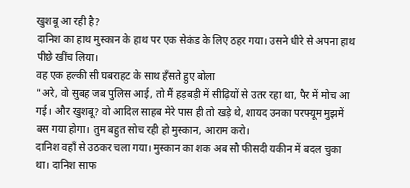खुशबू आ रही है?
दानिश का हाथ मुस्कान के हाथ पर एक सेकंड के लिए ठहर गया। उसने धीरे से अपना हाथ पीछे खींच लिया।
वह एक हल्की सी घबराहट के साथ हँसते हुए बोला
"अरे, वो सुबह जब पुलिस आई, तो मैं हड़बड़ी में सीढ़ियों से उतर रहा था, पैर में मोच आ गई। और खुशबू? वो आदिल साहब मेरे पास ही तो खड़े थे, शायद उनका परफ्यूम मुझमें बस गया होगा। तुम बहुत सोच रही हो मुस्कान, आराम करो।
दानिश वहाँ से उठकर चला गया। मुस्कान का शक अब सौ फीसदी यकीन में बदल चुका था। दानिश साफ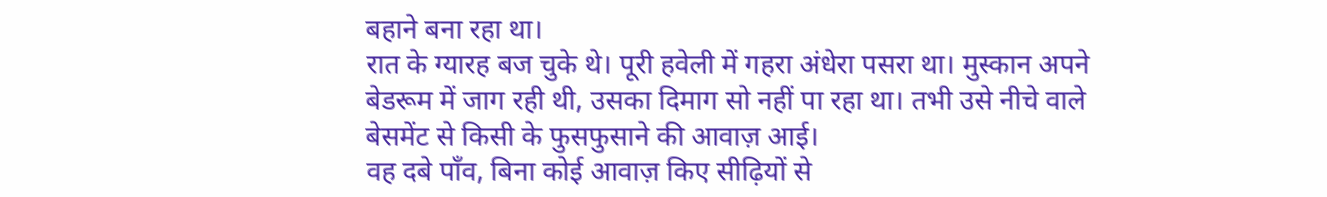बहाने बना रहा था।
रात के ग्यारह बज चुके थे। पूरी हवेली में गहरा अंधेरा पसरा था। मुस्कान अपने बेडरूम में जाग रही थी, उसका दिमाग सो नहीं पा रहा था। तभी उसे नीचे वाले बेसमेंट से किसी के फुसफुसाने की आवाज़ आई।
वह दबे पाँव, बिना कोई आवाज़ किए सीढ़ियों से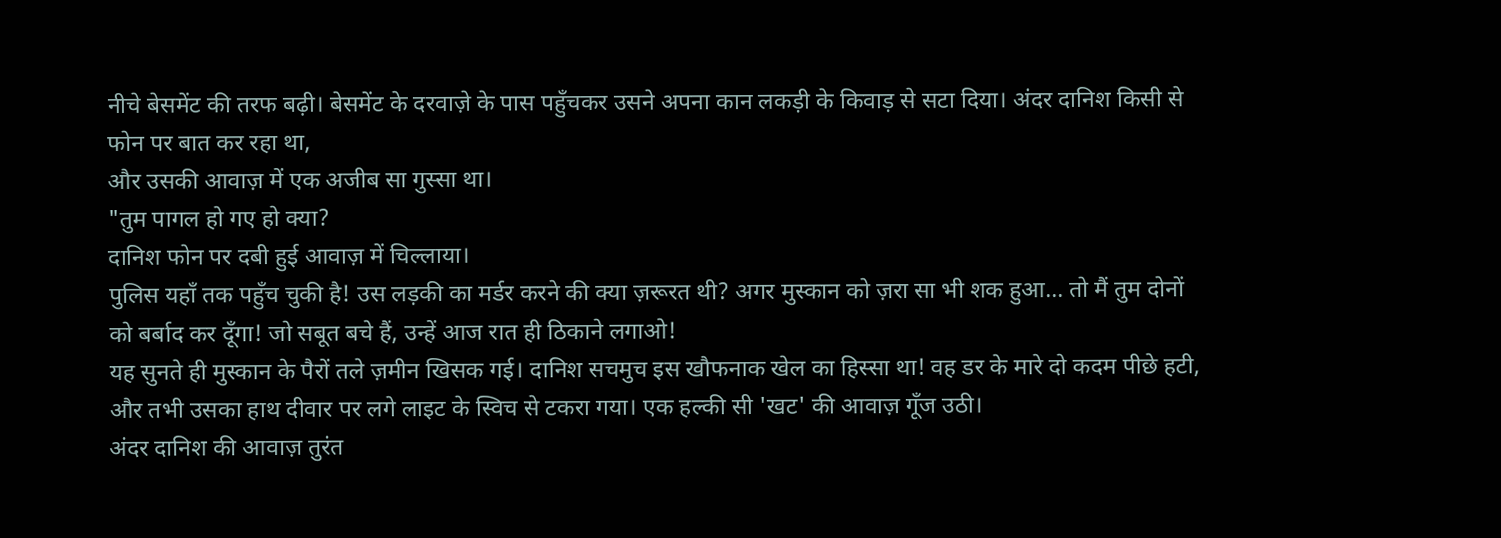नीचे बेसमेंट की तरफ बढ़ी। बेसमेंट के दरवाज़े के पास पहुँचकर उसने अपना कान लकड़ी के किवाड़ से सटा दिया। अंदर दानिश किसी से फोन पर बात कर रहा था,
और उसकी आवाज़ में एक अजीब सा गुस्सा था।
"तुम पागल हो गए हो क्या?
दानिश फोन पर दबी हुई आवाज़ में चिल्लाया।
पुलिस यहाँ तक पहुँच चुकी है! उस लड़की का मर्डर करने की क्या ज़रूरत थी? अगर मुस्कान को ज़रा सा भी शक हुआ... तो मैं तुम दोनों को बर्बाद कर दूँगा! जो सबूत बचे हैं, उन्हें आज रात ही ठिकाने लगाओ!
यह सुनते ही मुस्कान के पैरों तले ज़मीन खिसक गई। दानिश सचमुच इस खौफनाक खेल का हिस्सा था! वह डर के मारे दो कदम पीछे हटी, और तभी उसका हाथ दीवार पर लगे लाइट के स्विच से टकरा गया। एक हल्की सी 'खट' की आवाज़ गूँज उठी।
अंदर दानिश की आवाज़ तुरंत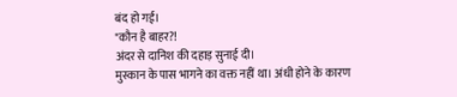बंद हो गई।
"कौन है बाहर?!
अंदर से दानिश की दहाड़ सुनाई दी।
मुस्कान के पास भागने का वक्त नहीं था। अंधी होने के कारण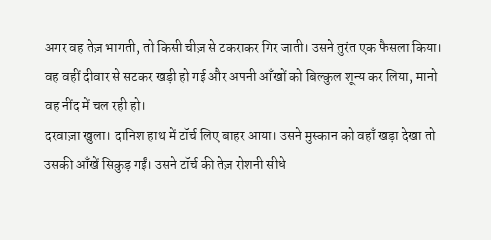अगर वह तेज़ भागती, तो किसी चीज़ से टकराकर गिर जाती। उसने तुरंत एक फैसला किया। वह वहीं दीवार से सटकर खड़ी हो गई और अपनी आँखों को बिल्कुल शून्य कर लिया, मानो वह नींद में चल रही हो।
दरवाज़ा खुला। दानिश हाथ में टॉर्च लिए बाहर आया। उसने मुस्कान को वहाँ खड़ा देखा तो उसकी आँखें सिकुड़ गईं। उसने टॉर्च की तेज़ रोशनी सीधे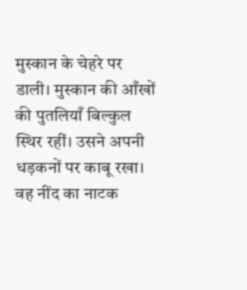मुस्कान के चेहरे पर डाली। मुस्कान की आँखों की पुतलियाँ बिल्कुल स्थिर रहीं। उसने अपनी धड़कनों पर काबू रखा।
वह नींद का नाटक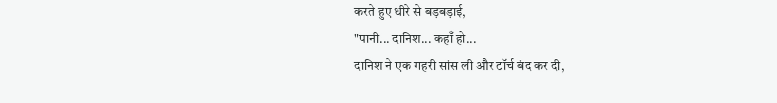करते हुए धीरे से बड़बड़ाई,
"पानी... दानिश... कहाँ हो...
दानिश ने एक गहरी सांस ली और टॉर्च बंद कर दी,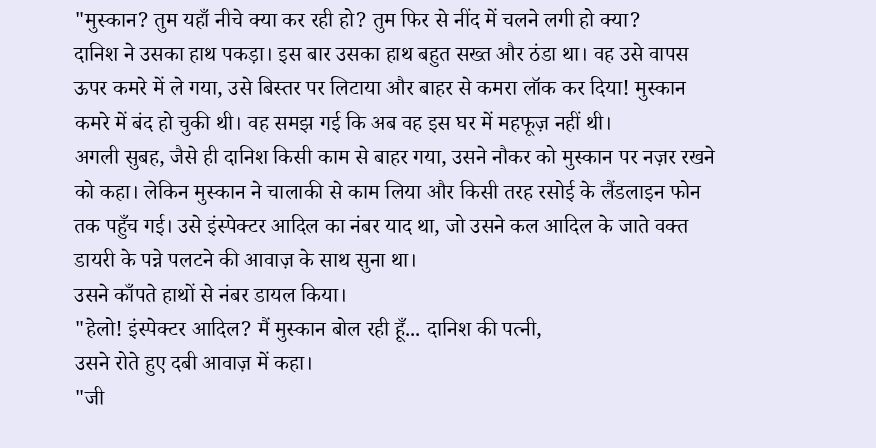"मुस्कान? तुम यहाँ नीचे क्या कर रही हो? तुम फिर से नींद में चलने लगी हो क्या?
दानिश ने उसका हाथ पकड़ा। इस बार उसका हाथ बहुत सख्त और ठंडा था। वह उसे वापस ऊपर कमरे में ले गया, उसे बिस्तर पर लिटाया और बाहर से कमरा लॉक कर दिया! मुस्कान कमरे में बंद हो चुकी थी। वह समझ गई कि अब वह इस घर में महफूज़ नहीं थी।
अगली सुबह, जैसे ही दानिश किसी काम से बाहर गया, उसने नौकर को मुस्कान पर नज़र रखने को कहा। लेकिन मुस्कान ने चालाकी से काम लिया और किसी तरह रसोई के लैंडलाइन फोन तक पहुँच गई। उसे इंस्पेक्टर आदिल का नंबर याद था, जो उसने कल आदिल के जाते वक्त डायरी के पन्ने पलटने की आवाज़ के साथ सुना था।
उसने काँपते हाथों से नंबर डायल किया।
"हेलो! इंस्पेक्टर आदिल? मैं मुस्कान बोल रही हूँ... दानिश की पत्नी,
उसने रोते हुए दबी आवाज़ में कहा।
"जी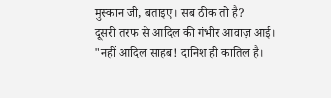मुस्कान जी, बताइए। सब ठीक तो है?
दूसरी तरफ से आदिल की गंभीर आवाज़ आई।
"नहीं आदिल साहब! दानिश ही कातिल है।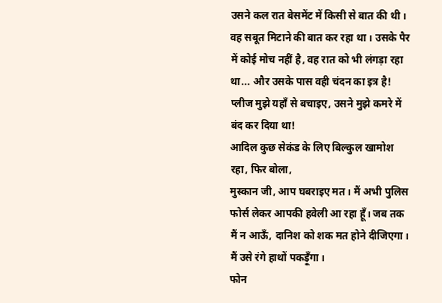उसने कल रात बेसमेंट में किसी से बात की थी। वह सबूत मिटाने की बात कर रहा था। उसके पैर में कोई मोच नहीं है, वह रात को भी लंगड़ा रहा था... और उसके पास वही चंदन का इत्र है! प्लीज मुझे यहाँ से बचाइए, उसने मुझे कमरे में बंद कर दिया था!
आदिल कुछ सेकंड के लिए बिल्कुल खामोश रहा, फिर बोला,
मुस्कान जी, आप घबराइए मत। मैं अभी पुलिस फोर्स लेकर आपकी हवेली आ रहा हूँ। जब तक मैं न आऊँ, दानिश को शक मत होने दीजिएगा। मैं उसे रंगे हाथों पकड़ूँगा।
फोन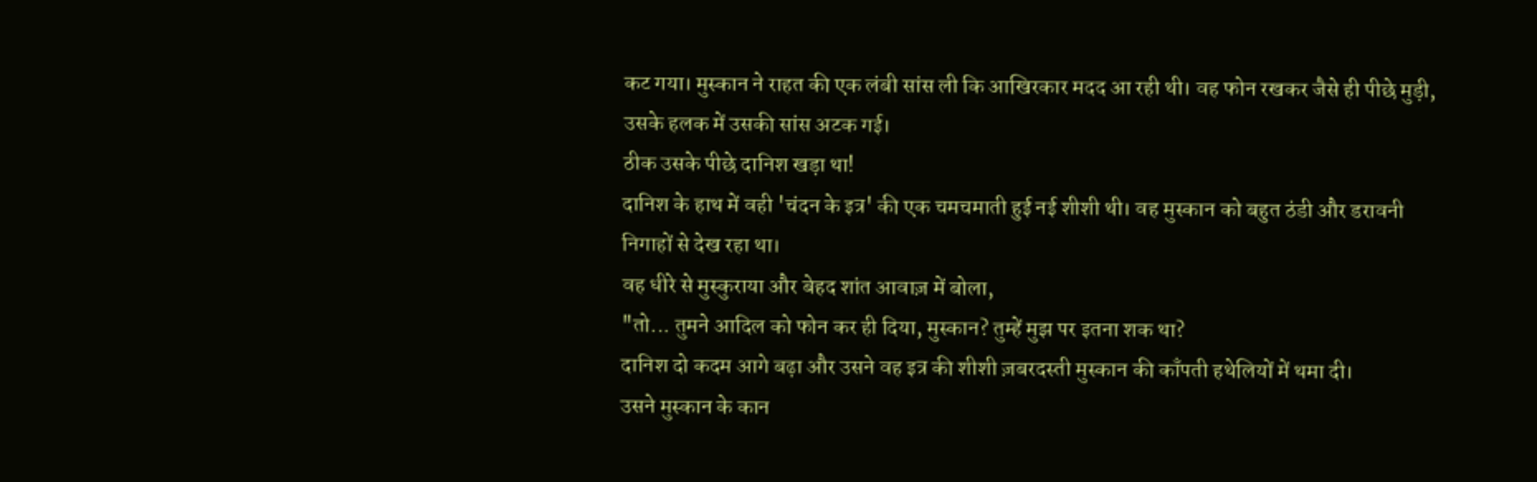कट गया। मुस्कान ने राहत की एक लंबी सांस ली कि आखिरकार मदद आ रही थी। वह फोन रखकर जैसे ही पीछे मुड़ी, उसके हलक में उसकी सांस अटक गई।
ठीक उसके पीछे दानिश खड़ा था!
दानिश के हाथ में वही 'चंदन के इत्र' की एक चमचमाती हुई नई शीशी थी। वह मुस्कान को बहुत ठंडी और डरावनी निगाहों से देख रहा था।
वह धीरे से मुस्कुराया और बेहद शांत आवाज़ में बोला,
"तो... तुमने आदिल को फोन कर ही दिया, मुस्कान? तुम्हें मुझ पर इतना शक था?
दानिश दो कदम आगे बढ़ा और उसने वह इत्र की शीशी ज़बरदस्ती मुस्कान की काँपती हथेलियों में थमा दी।
उसने मुस्कान के कान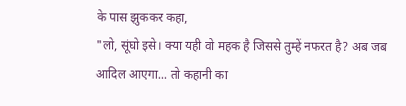के पास झुककर कहा,
"लो, सूंघो इसे। क्या यही वो महक है जिससे तुम्हें नफरत है? अब जब आदिल आएगा... तो कहानी का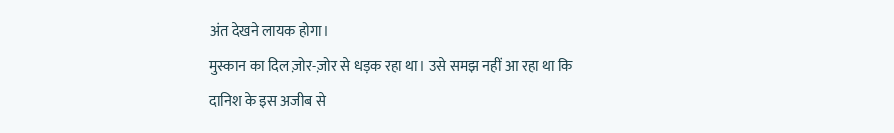अंत देखने लायक होगा।
मुस्कान का दिल ज़ोर-ज़ोर से धड़क रहा था। उसे समझ नहीं आ रहा था कि दानिश के इस अजीब से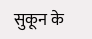सुकून के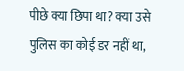पीछे क्या छिपा था? क्या उसे पुलिस का कोई डर नहीं था,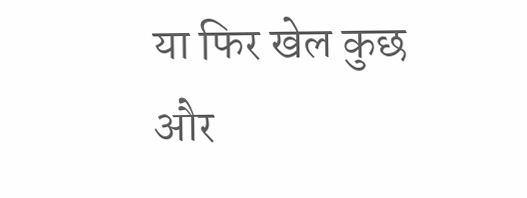या फिर खेल कुछ और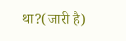था?(जारी है)